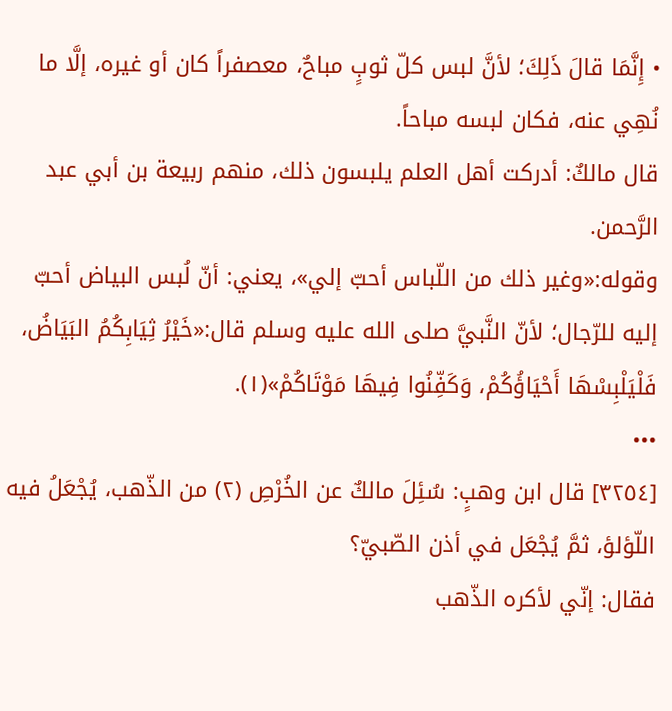• إِنَّمَا قالَ ذَلِكَ؛ لأنَّ لبس كلّ ثوبٍ مباحٌ، معصفراً كان أو غيره، إلَّا ما نُهِي عنه، فكان لبسه مباحاً.
قال مالكٌ: أدركت أهل العلم يلبسون ذلك، منهم ربيعة بن أبي عبد الرَّحمن.
وقوله:«وغير ذلك من اللّباس أحبّ إلي»، يعني: أنّ لُبس البياض أحبّ إليه للرّجال؛ لأنّ النَّبيَّ صلى الله عليه وسلم قال:«خَيْرُ ثِيَابِكُمُ البَيَاضُ، فَلْيَلْبِسْهَا أَحْيَاؤُكُمْ، وَكَفِّنُوا فِيهَا مَوْتَاكُمْ»(١).
•••
[٣٢٥٤] قال ابن وهبٍ: سُئِلَ مالكٌ عن الخُرْصِ (٢) من الذّهب، يُجْعَلُ فيه اللّؤلؤ، ثمَّ يُجْعَل في أذن الصّبيّ؟
فقال: إنّي لأكره الذّهب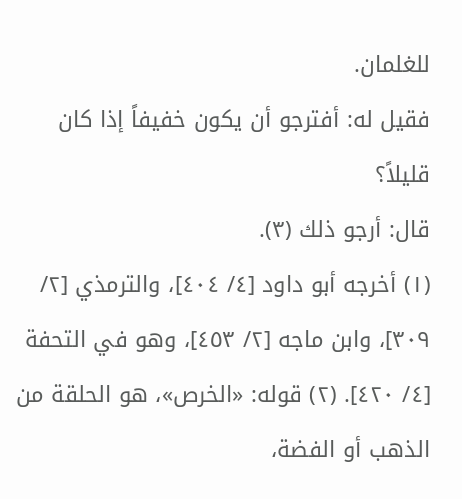للغلمان.
فقيل له: أفترجو أن يكون خفيفاً إذا كان قليلاً؟
قال: أرجو ذلك (٣).
(١) أخرجه أبو داود [٤/ ٤٠٤]، والترمذي [٢/ ٣٠٩]، وابن ماجه [٢/ ٤٥٣]، وهو في التحفة [٤/ ٤٢٠]. (٢) قوله: «الخرص»، هو الحلقة من الذهب أو الفضة،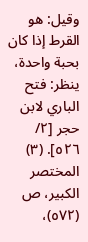وقيل: هو القرط إذا كان بحبة واحدة، ينظر: فتح الباري لابن حجر [٢/ ٥٢٦]. (٣) المختصر الكبير، ص (٥٧٢)،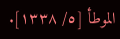الموطأ [٥/ ١٣٣٨].